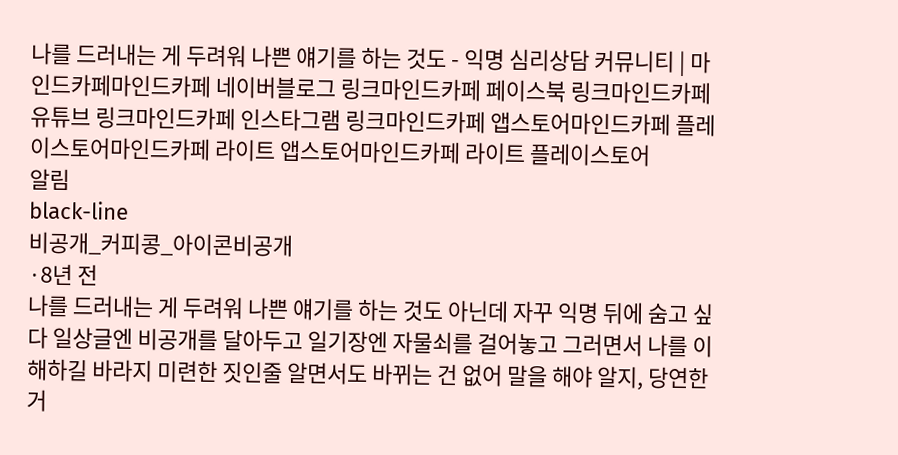나를 드러내는 게 두려워 나쁜 얘기를 하는 것도 - 익명 심리상담 커뮤니티 | 마인드카페마인드카페 네이버블로그 링크마인드카페 페이스북 링크마인드카페 유튜브 링크마인드카페 인스타그램 링크마인드카페 앱스토어마인드카페 플레이스토어마인드카페 라이트 앱스토어마인드카페 라이트 플레이스토어
알림
black-line
비공개_커피콩_아이콘비공개
·8년 전
나를 드러내는 게 두려워 나쁜 얘기를 하는 것도 아닌데 자꾸 익명 뒤에 숨고 싶다 일상글엔 비공개를 달아두고 일기장엔 자물쇠를 걸어놓고 그러면서 나를 이해하길 바라지 미련한 짓인줄 알면서도 바뀌는 건 없어 말을 해야 알지, 당연한거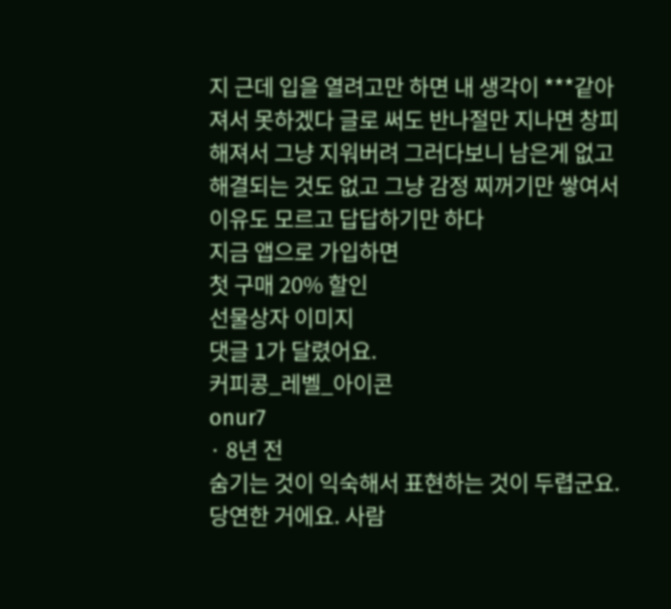지 근데 입을 열려고만 하면 내 생각이 ***같아져서 못하겠다 글로 써도 반나절만 지나면 창피해져서 그냥 지워버려 그러다보니 남은게 없고 해결되는 것도 없고 그냥 감정 찌꺼기만 쌓여서 이유도 모르고 답답하기만 하다
지금 앱으로 가입하면
첫 구매 20% 할인
선물상자 이미지
댓글 1가 달렸어요.
커피콩_레벨_아이콘
onur7
· 8년 전
숨기는 것이 익숙해서 표현하는 것이 두렵군요. 당연한 거에요. 사람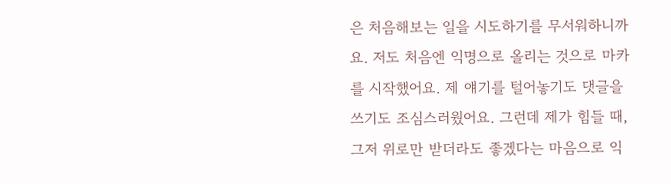은 처음해보는 일을 시도하기를 무서워하니까요. 저도 처음엔 익명으로 올리는 것으로 마카를 시작했어요. 제 얘기를 털어놓기도 댓글을 쓰기도 조심스러웠어요. 그런데 제가 힘들 때, 그저 위로만 받더라도 좋겠다는 마음으로 익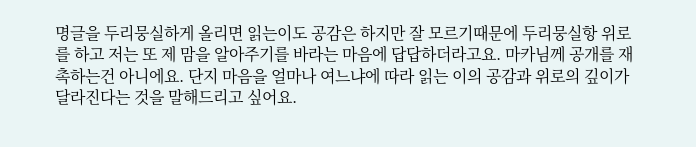명글을 두리뭉실하게 올리면 읽는이도 공감은 하지만 잘 모르기때문에 두리뭉실항 위로를 하고 저는 또 제 맘을 알아주기를 바라는 마음에 답답하더라고요. 마카님께 공개를 재촉하는건 아니에요. 단지 마음을 얼마나 여느냐에 따라 읽는 이의 공감과 위로의 깊이가 달라진다는 것을 말해드리고 싶어요.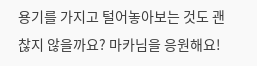용기를 가지고 털어놓아보는 것도 괜찮지 않을까요? 마카님을 응원해요!